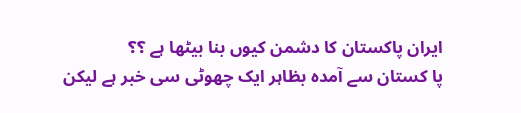ایران پاکستان کا دشمن کیوں بنا بیٹھا ہے ؟؟
پا کستان سے آمدہ بظاہر ایک چھوٹی سی خبر ہے لیکن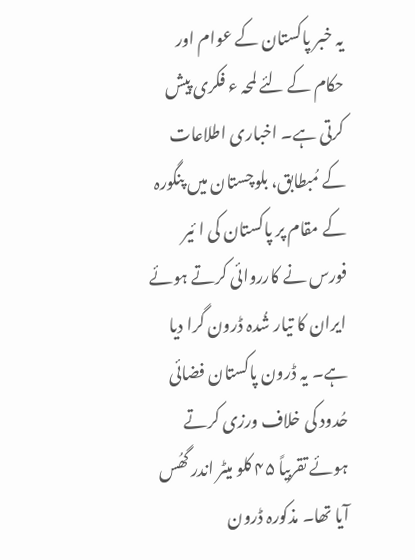یہ خبر پاکستان کے عوام اور حکام کے لئے لمحہ ء فکری پیش کرتی ہے۔ اخباری اطلاعات کے مُبطابق، بلوچستان میں پنگورہ کے مقام پر پاکستان کی ا ئیر فورس نے کارروائی کرتے ہوئے ایران کا تیار شُدہ ڈرون گرا دیا ہے۔ یہ ڈرون پاکستان فضائی حُدود کی خلاف ورزی کرتے ہوئے تقربیاً ۴۵ کلو میٹر اندر گھُس آیا تھا۔ مذکورہ ڈرون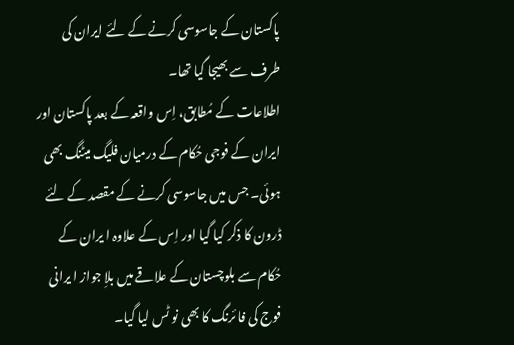پاکستان کے جاسوسی کرنے کے لئے ایران کی طرف سے بھیجا گیا تھا۔
اطلاعات کے مُطابق، اِس واقعہ کے بعد پاکستان اور ایران کے فوجی حُکام کے درمیان فلیگ میٹنگ بھی ہوئی۔ جس میں جاسوسی کرنے کے مقصد کے لئے ڈرون کا ذکر کیا گیا اور اِس کے علاوہ ا یران کے حُکام سے بلوچستان کے علاقے میں بلاِ جواز ا یرانی فوج کی فا ئرنگ کا بھی نو ٹس لیا گیا۔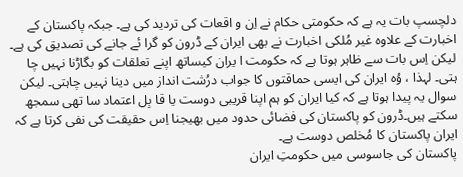دلچسپ بات یہ ہے کہ حکومتی حکام نے اِن و اقعات کی تردید کی ہے۔ جبکہ پاکستان کے اخبارت کے علاوہ غیر مُلکی اخبارت نے بھی ایران کے ڈرون کو گرا ئے جانے کی تصدیق کی ہے۔ لیکن اِس بات سے ظاہر ہوتا ہے کہ حکومت ا یران کیساتھ اپنے تعلقات کو بگاڑنا نہیں چا ہتی۔ لہذا ، وُہ ایران کی ایسی حماقتوں کا جواب درُشت انداز میں دینا نہیں چاہتی۔ لیکن سوال یہ پیدا ہوتا ہے کہ کیا ایران کو ہم اپنا قریبی دوست یا قا بِل اعتماد سا تھی سمجھ سکتے ہیں۔ڈرون کو پاکستان کی فضائی حدود میں بھیجنا اِس حقیقت کی نفی کرتا ہے کہ ایران پاکستان کا مُخلص دوست ہے۔
پاکستان کی جاسوسی میں حکومتِ ایران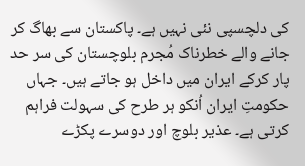کی دلچسپی نئی نہیں ہے۔ پاکستان سے بھاگ کر جانے والے خطرناک مُجرم بلوچستان کی سر حد پار کرکے ایران میں داخل ہو جاتے ہیں۔ جہاں حکومتِ ایران اُنکو ہر طرح کی سہولت فراہم کرتی ہے۔ عذیر بلوچ اور دوسرے پکڑے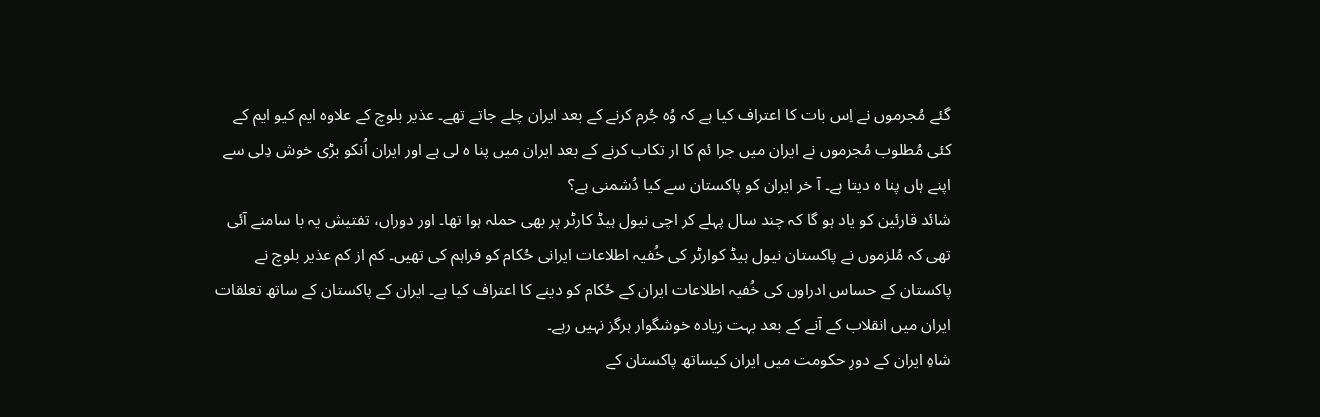گئے مُجرموں نے اِس بات کا اعتراف کیا ہے کہ وُہ جُرم کرنے کے بعد ایران چلے جاتے تھے۔ عذیر بلوچ کے علاوہ ایم کیو ایم کے کئی مُطلوب مُجرموں نے ایران میں جرا ئم کا ار تکاب کرنے کے بعد ایران میں پنا ہ لی ہے اور ایران اُنکو بڑی خوش دِلی سے اپنے ہاں پنا ہ دیتا ہے۔ آ خر ایران کو پاکستان سے کیا دُشمنی ہے؟
شائد قارئین کو یاد ہو گا کہ چند سال پہلے کر اچی نیول ہیڈ کارٹر پر بھی حملہ ہوا تھا۔ اور دوراں، تفتیش یہ با سامنے آئی تھی کہ مُلزموں نے پاکستان نیول ہیڈ کوارٹر کی خُفیہ اطلاعات ایرانی حُکام کو فراہم کی تھیں۔ کم از کم عذیر بلوچ نے پاکستان کے حساس ادراوں کی خُفیہ اطلاعات ایران کے حُکام کو دینے کا اعتراف کیا ہے۔ ایران کے پاکستان کے ساتھ تعلقات ایران میں انقلاب کے آنے کے بعد بہت زیادہ خوشگوار ہرگز نہیں رہے۔
شاہِ ایران کے دورِ حکومت میں ایران کیساتھ پاکستان کے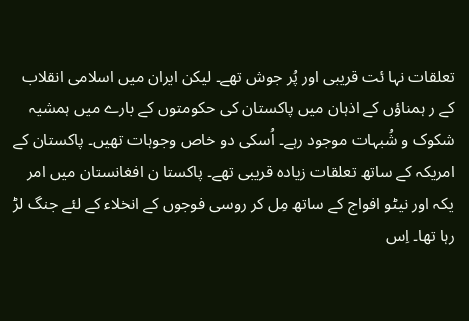تعلقات نہا ئت قریبی اور پُر جوش تھے۔ لیکن ایران میں اسلامی انقلاب کے ر ہمناؤں کے اذہان میں پاکستان کی حکومتوں کے بارے میں ہمشیہ شکوک و شُبہات موجود رہے۔ اُسکی دو خاص وجوہات تھیں۔ پاکستان کے امریکہ کے ساتھ تعلقات زیادہ قریبی تھے۔ پاکستا ن افغانستان میں امر یکہ اور نیٹو افواج کے ساتھ مِل کر روسی فوجوں کے انخلاء کے لئے جنگ لڑ رہا تھا۔ اِس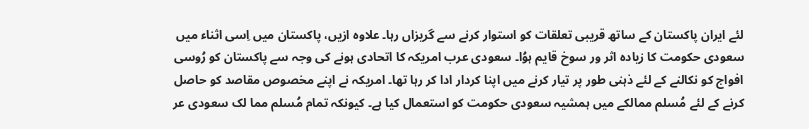لئے ایران پاکستان کے ساتھ قریبی تعلقات کو استوار کرنے سے گریزاں رہا۔ علاوہ ازیں، پاکستان میں اِسی اثناء میں سعودی حکومت کا زیادہ اثر ور سوخ قایم ہوُا۔ سعودی عرب امریکہ کا اتحادی ہونے کی وجہ سے پاکستان کو رُوسی افواج کو نکالنے کے لئے ذہنی طور پر تیار کرنے میں اپنا کردار ادا کر رہا تھا۔ امریکہ نے اپنے مخصوص مقاصد کو حاصل کرنے کے لئے مُسلم ممالکے میں ہمشیہ سعودی حکومت کو استعمال کیا ہے۔ کیونکہ تمام مُسلم مما لک سعودی عر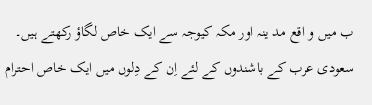ب میں و اقع مد ینہ اور مکہ کیوجہ سے ایک خاص لگاؤ رکھتے ہیں۔ سعودی عرب کے باشندوں کے لئے اِن کے دِلوں میں ایک خاص احترام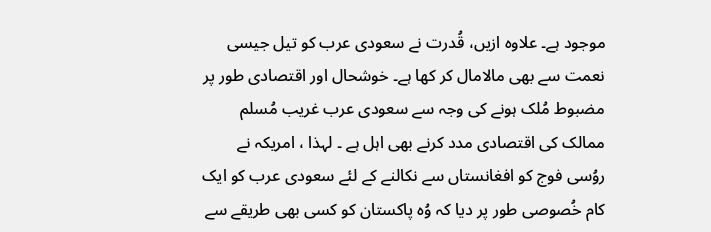موجود ہے۔ علاوہ ازیں، قُدرت نے سعودی عرب کو تیل جیسی نعمت سے بھی مالامال کر کھا ہے۔ خوشحال اور اقتصادی طور پر مضبوط مُلک ہونے کی وجہ سے سعودی عرب غریب مُسلم ممالک کی اقتصادی مدد کرنے بھی اہل ہے ۔ لہذا ، امریکہ نے روُسی فوج کو افغانستاں سے نکالنے کے لئے سعودی عرب کو ایک کام خُصوصی طور پر دیا کہ وُہ پاکستان کو کسی بھی طریقے سے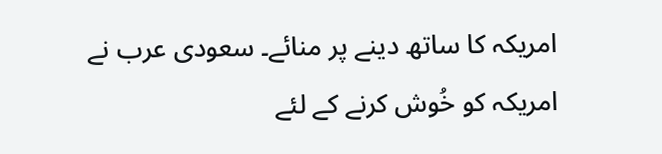امریکہ کا ساتھ دینے پر منائے۔ سعودی عرب نے امریکہ کو خُوش کرنے کے لئے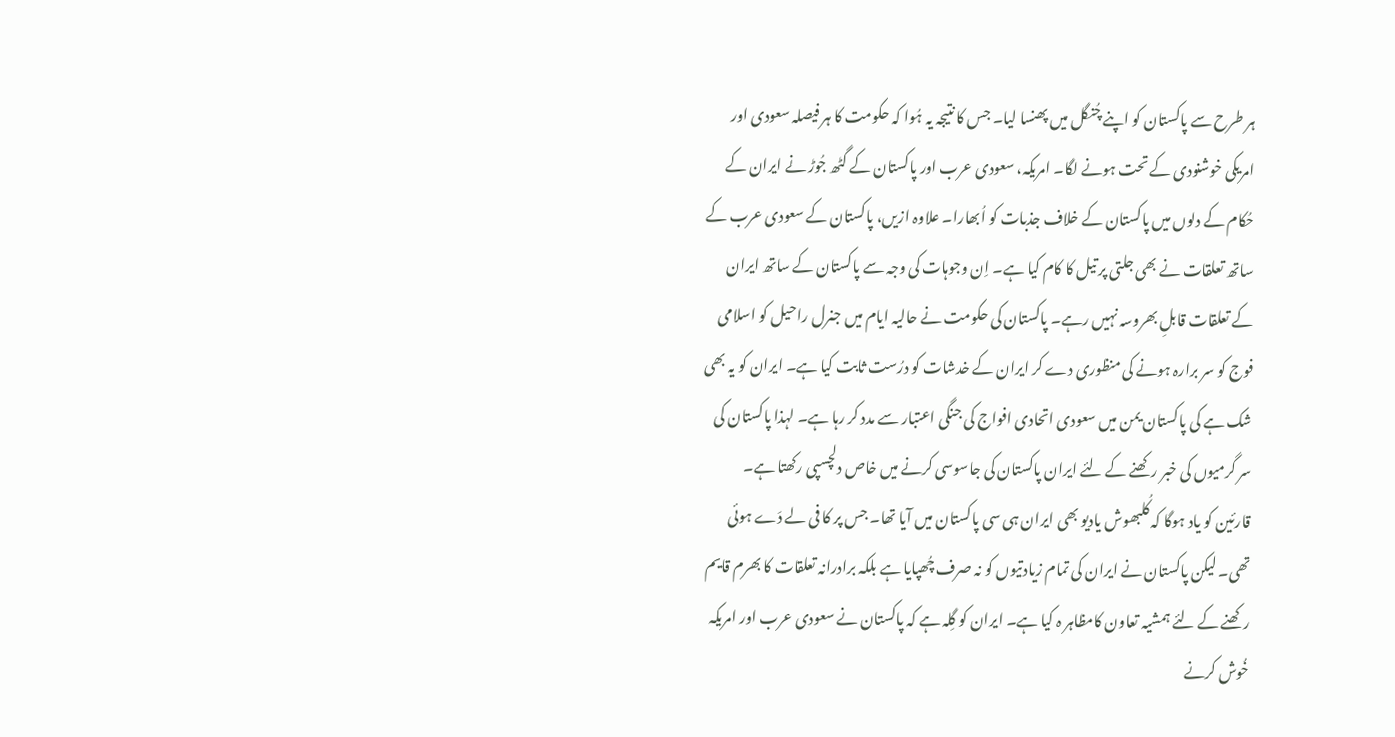ہر طرح سے پاکستان کو اپنے چُنگل میں پھنسا لیا۔ جس کا نتیجہ یہ ہُوا کہ حکومت کا ہر فیصلہ سعودی اور امریکی خوشنودی کے تحت ہونے لگا۔ امریکہ، سعودی عرب اور پاکستان کے گٹھ جُوڑ نے ایران کے حُکام کے دلوں میں پاکستان کے خلاف جذبات کو اُبھارا۔ علاوہ ازیں، پاکستان کے سعودی عرب کے ساتھ تعلقات نے بھی جلتی پر تیل کا کام کیا ہے۔ اِن وجوہات کی وجہ سے پاکستان کے ساتھ ایران کے تعلقات قابلِ بھروسہ نہیں رہے۔ پاکستان کی حکومت نے حالیہ ایام میں جنرل راحیل کو اسلامی فوج کو سر برارہ ہونے کی منظوری دے کر ایران کے خدشات کو درُست ثابت کیا ہے۔ ایران کو یہ بھی شک ہے کی پاکستان یمن میں سعودی اتحادی افواج کی جنگی اعتبار سے مدد کر رہا ہے۔ لہذا پاکستان کی سر گرمیوں کی خبر رکھنے کے لئے ایران پاکستان کی جاسوسی کرنے میں خاص دلچسپی رکھتا ہے۔
قارئین کو یاد ہوگا کہ کُلبھوش یادیو بھی ایران ہی سی پاکستان میں آیا تھا۔ جس پر کا فی لے دَے ہوئی تھی۔ لیکن پاکستان نے ایران کی تمام زیادتیوں کو نہ صرف چُھپایا ہے بلکہ برادرانہ تعلقات کا بھرم قایم رکھنے کے لئے ہمشیہ تعاون کامظاہر ہ کیا ہے۔ ایران کو گِلہ ہے کہ پاکستان نے سعودی عرب اور امریکہ خُوش کرنے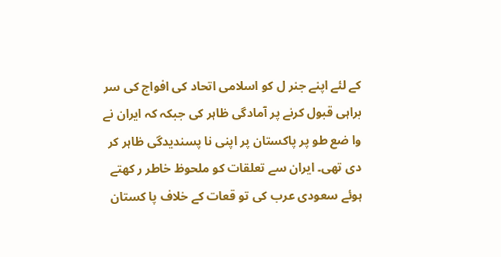کے لئے اپنے جنر ل کو اسلامی اتحاد کی افواج کی سر براہی قبول کرنے پر آمادگی ظاہر کی جبکہ کہ ایران نے وا ضع طو پر پاکستان پر اپنی نا پسندیدگی ظاہر کر دی تھی۔ ایران سے تعلقات کو ملحوظ خاطر ر کھتے ہوئے سعودی عرب کی تو قعات کے خلاف پا کستان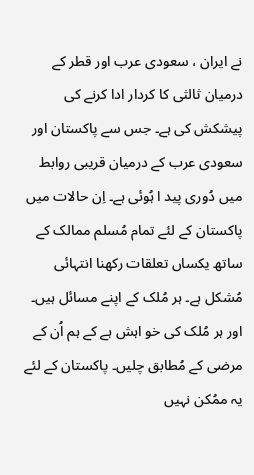نے ایران ، سعودی عرب اور قطر کے درمیان ثالثی کا کردار ادا کرنے کی پیشکش کی ہے۔ جس سے پاکستان اور سعودی عرب کے درمیان قریبی روابط میں دُوری پید ا ہُوئی ہے۔ اِن حالات میں پاکستان کے لئے تمام مُسلم ممالک کے ساتھ یکساں تعلقات رکھنا انتہائی مُشکل ہے۔ ہر مُلک کے اپنے مسائل ہیں۔ اور ہر مُلک کی خو اہش ہے کے ہم اُن کے مرضی کے مُطابق چلیں۔ پاکستان کے لئے یہ ممُکن نہیں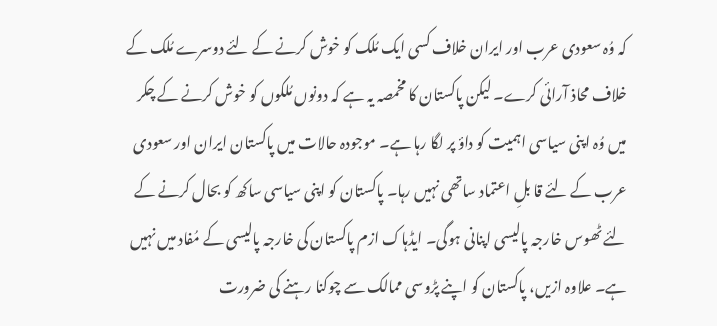کہ وُہ سعودی عرب اور ایران خلاف کسی ایک مُلک کو خوش کرنے کے لئے دوسرے مُلک کے خلاف محاذ آرائی کرے۔ لیکن پاکستان کا مخمصہ یہ ہے کہ دونوں مُلکوں کو خوش کرنے کے چکر میں وُہ اپنی سیاسی اہمیت کو داؤ پر لگا رہا ہے۔ موجودہ حالات میں پاکستان ایران اور سعودی عرب کے لئے قا بلِ اعتماد ساتھی نہیں رہا۔ پاکستان کو اپنی سیاسی ساکھ کو بحال کرنے کے لئے ٹھوس خارجہ پالیسی اپنانی ہوگی۔ ایڈہاک ازم پاکستان کی خارجہ پالیسی کے مُفاد میں نہیں ہے۔ علاوہ ازیں، پاکستان کو اپنے پڑوسی ممالک سے چوکنا رہنے کی ضرورت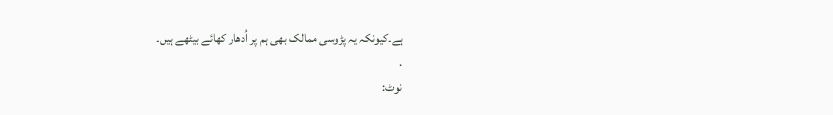ہے۔کیونکہ یہ پڑوسی ممالک بھی ہم پر اُدھار کھائے بیٹھے ہیں۔
.
نوٹ: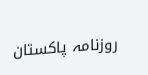روزنامہ پاکستان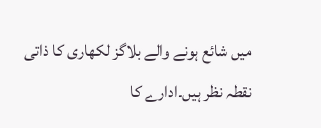میں شائع ہونے والے بلاگز لکھاری کا ذاتی نقطہ نظر ہیں۔ادارے کا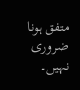متفق ہونا ضروری نہیں۔